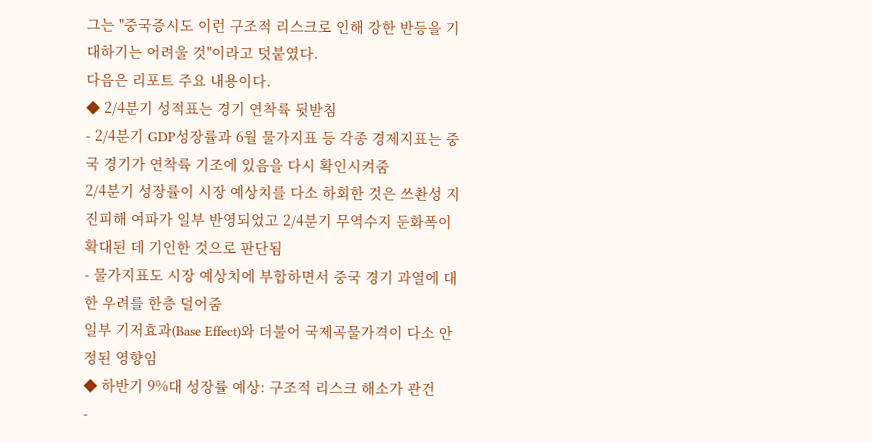그는 "중국증시도 이런 구조적 리스크로 인해 강한 반등을 기대하기는 어려울 것"이라고 덧붙였다.
다음은 리포트 주요 내용이다.
◆ 2/4분기 성적표는 경기 연착륙 뒷받침
- 2/4분기 GDP성장률과 6월 물가지표 등 각종 경제지표는 중국 경기가 연착륙 기조에 있음을 다시 확인시켜줌
2/4분기 성장률이 시장 예상치를 다소 하회한 것은 쓰촨성 지진피해 여파가 일부 반영되었고 2/4분기 무역수지 둔화폭이 확대된 데 기인한 것으로 판단됨
- 물가지표도 시장 예상치에 부합하면서 중국 경기 과열에 대한 우려를 한층 덜어줌
일부 기저효과(Base Effect)와 더불어 국제곡물가격이 다소 안정된 영향임
◆ 하반기 9%대 성장률 예상: 구조적 리스크 해소가 관건
-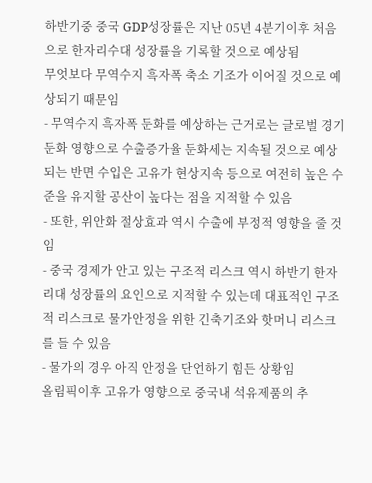하반기중 중국 GDP성장률은 지난 05년 4분기이후 처음으로 한자리수대 성장률을 기록할 것으로 예상됨
무엇보다 무역수지 흑자폭 축소 기조가 이어질 것으로 예상되기 때문임
- 무역수지 흑자폭 둔화를 예상하는 근거로는 글로벌 경기둔화 영향으로 수출증가율 둔화세는 지속될 것으로 예상되는 반면 수입은 고유가 현상지속 등으로 여전히 높은 수준을 유지할 공산이 높다는 점을 지적할 수 있음
- 또한, 위안화 절상효과 역시 수출에 부정적 영향을 줄 것임
- 중국 경제가 안고 있는 구조적 리스크 역시 하반기 한자리대 성장률의 요인으로 지적할 수 있는데 대표적인 구조적 리스크로 물가안정을 위한 긴축기조와 핫머니 리스크를 들 수 있음
- 물가의 경우 아직 안정을 단언하기 힘든 상황임
올림픽이후 고유가 영향으로 중국내 석유제품의 추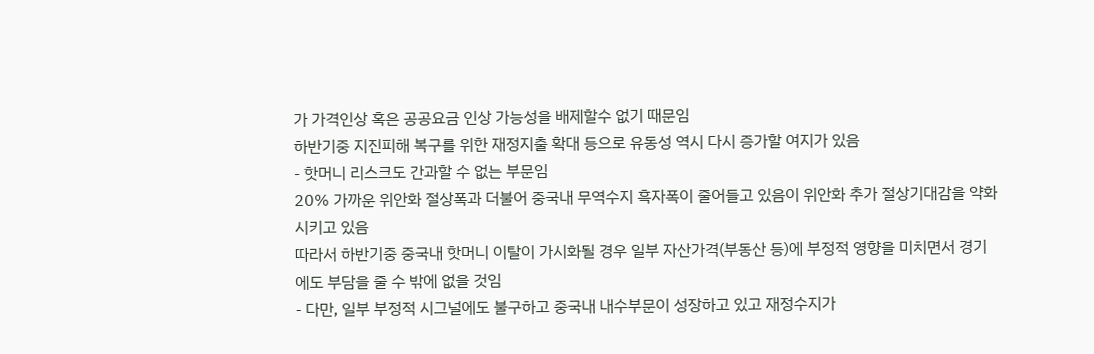가 가격인상 혹은 공공요금 인상 가능성을 배제할수 없기 때문임
하반기중 지진피해 복구를 위한 재정지출 확대 등으로 유동성 역시 다시 증가할 여지가 있음
- 핫머니 리스크도 간과할 수 없는 부문임
20% 가까운 위안화 절상폭과 더불어 중국내 무역수지 흑자폭이 줄어들고 있음이 위안화 추가 절상기대감을 약화시키고 있음
따라서 하반기중 중국내 핫머니 이탈이 가시화될 경우 일부 자산가격(부동산 등)에 부정적 영향을 미치면서 경기에도 부담을 줄 수 밖에 없을 것임
- 다만, 일부 부정적 시그널에도 불구하고 중국내 내수부문이 성장하고 있고 재정수지가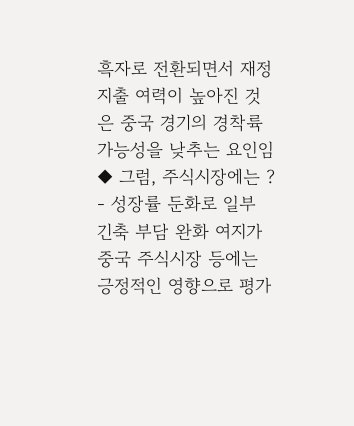흑자로 전환되면서 재정지출 여력이 높아진 것은 중국 경기의 경착륙 가능성을 낮추는 요인임
◆ 그럼, 주식시장에는 ?
- 성장률 둔화로 일부 긴축 부담 완화 여지가 중국 주식시장 등에는 긍정적인 영향으로 평가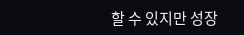할 수 있지만 성장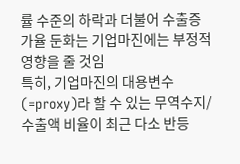률 수준의 하락과 더불어 수출증가율 둔화는 기업마진에는 부정적 영향을 줄 것임
특히, 기업마진의 대용변수(=proxy)라 할 수 있는 무역수지/수출액 비율이 최근 다소 반등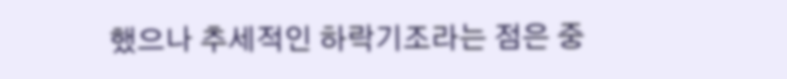했으나 추세적인 하락기조라는 점은 중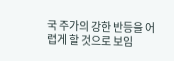국 주가의 강한 반등을 어렵게 할 것으로 보임